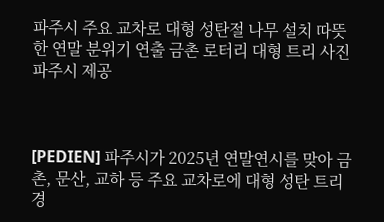파주시 주요 교차로 대형 성탄절 나무 설치 따뜻한 연말 분위기 연출 금촌 로터리 대형 트리 사진 파주시 제공



[PEDIEN] 파주시가 2025년 연말연시를 맞아 금촌, 문산, 교하 등 주요 교차로에 대형 성탄 트리 경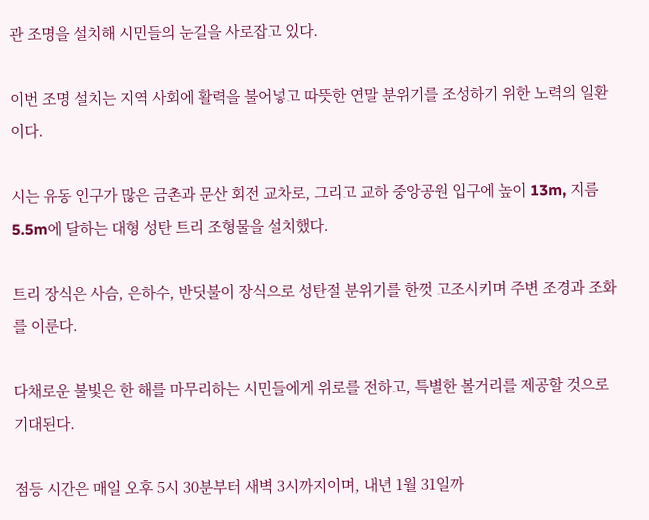관 조명을 설치해 시민들의 눈길을 사로잡고 있다.

이번 조명 설치는 지역 사회에 활력을 불어넣고 따뜻한 연말 분위기를 조성하기 위한 노력의 일환이다.

시는 유동 인구가 많은 금촌과 문산 회전 교차로, 그리고 교하 중앙공원 입구에 높이 13m, 지름 5.5m에 달하는 대형 성탄 트리 조형물을 설치했다.

트리 장식은 사슴, 은하수, 반딧불이 장식으로 성탄절 분위기를 한껏 고조시키며 주변 조경과 조화를 이룬다.

다채로운 불빛은 한 해를 마무리하는 시민들에게 위로를 전하고, 특별한 볼거리를 제공할 것으로 기대된다.

점등 시간은 매일 오후 5시 30분부터 새벽 3시까지이며, 내년 1월 31일까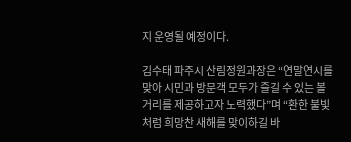지 운영될 예정이다.

김수태 파주시 산림정원과장은 “연말연시를 맞아 시민과 방문객 모두가 즐길 수 있는 볼거리를 제공하고자 노력했다”며 “환한 불빛처럼 희망찬 새해를 맞이하길 바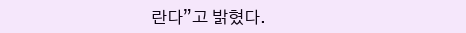란다”고 밝혔다.